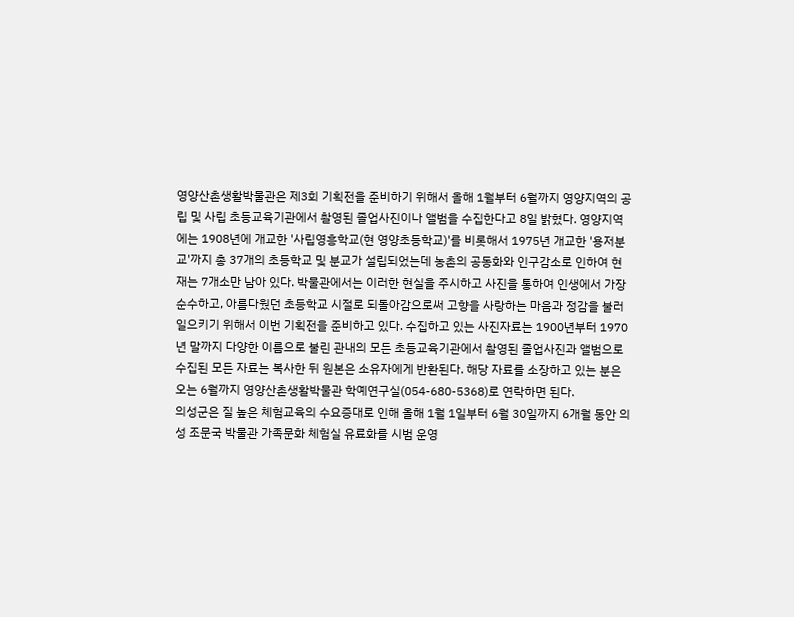영양산촌생활박물관은 제3회 기획전을 준비하기 위해서 올해 1월부터 6월까지 영양지역의 공립 및 사립 초등교육기관에서 촬영된 졸업사진이나 앨범을 수집한다고 8일 밝혔다. 영양지역에는 1908년에 개교한 '사립영흥학교(현 영양초등학교)'를 비롯해서 1975년 개교한 '용저분교'까지 총 37개의 초등학교 및 분교가 설립되었는데 농촌의 공동화와 인구감소로 인하여 현재는 7개소만 남아 있다. 박물관에서는 이러한 현실을 주시하고 사진을 통하여 인생에서 가장 순수하고, 아름다웠던 초등학교 시절로 되돌아감으로써 고향을 사랑하는 마음과 정감을 불러일으키기 위해서 이번 기획전을 준비하고 있다. 수집하고 있는 사진자료는 1900년부터 1970년 말까지 다양한 이름으로 불린 관내의 모든 초등교육기관에서 촬영된 졸업사진과 앨범으로 수집된 모든 자료는 복사한 뒤 원본은 소유자에게 반환된다. 해당 자료를 소장하고 있는 분은 오는 6월까지 영양산촌생활박물관 학예연구실(054-680-5368)로 연락하면 된다.
의성군은 질 높은 체험교육의 수요증대로 인해 올해 1월 1일부터 6월 30일까지 6개월 동안 의성 조문국 박물관 가족문화 체험실 유료화를 시범 운영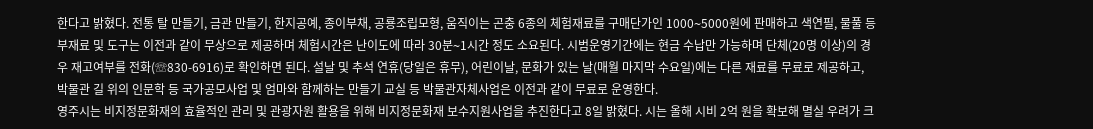한다고 밝혔다. 전통 탈 만들기, 금관 만들기, 한지공예, 종이부채, 공룡조립모형, 움직이는 곤충 6종의 체험재료를 구매단가인 1000∼5000원에 판매하고 색연필, 물풀 등 부재료 및 도구는 이전과 같이 무상으로 제공하며 체험시간은 난이도에 따라 30분∼1시간 정도 소요된다. 시범운영기간에는 현금 수납만 가능하며 단체(20명 이상)의 경우 재고여부를 전화(☏830-6916)로 확인하면 된다. 설날 및 추석 연휴(당일은 휴무), 어린이날, 문화가 있는 날(매월 마지막 수요일)에는 다른 재료를 무료로 제공하고, 박물관 길 위의 인문학 등 국가공모사업 및 엄마와 함께하는 만들기 교실 등 박물관자체사업은 이전과 같이 무료로 운영한다.
영주시는 비지정문화재의 효율적인 관리 및 관광자원 활용을 위해 비지정문화재 보수지원사업을 추진한다고 8일 밝혔다. 시는 올해 시비 2억 원을 확보해 멸실 우려가 크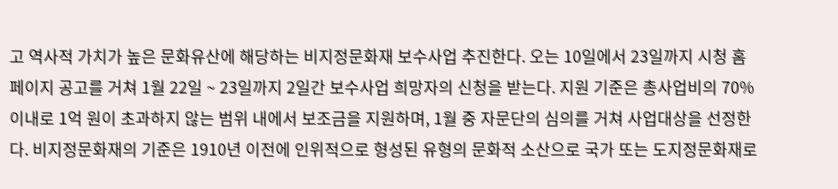고 역사적 가치가 높은 문화유산에 해당하는 비지정문화재 보수사업 추진한다. 오는 10일에서 23일까지 시청 홈페이지 공고를 거쳐 1월 22일 ~ 23일까지 2일간 보수사업 희망자의 신청을 받는다. 지원 기준은 총사업비의 70% 이내로 1억 원이 초과하지 않는 범위 내에서 보조금을 지원하며, 1월 중 자문단의 심의를 거쳐 사업대상을 선정한다. 비지정문화재의 기준은 1910년 이전에 인위적으로 형성된 유형의 문화적 소산으로 국가 또는 도지정문화재로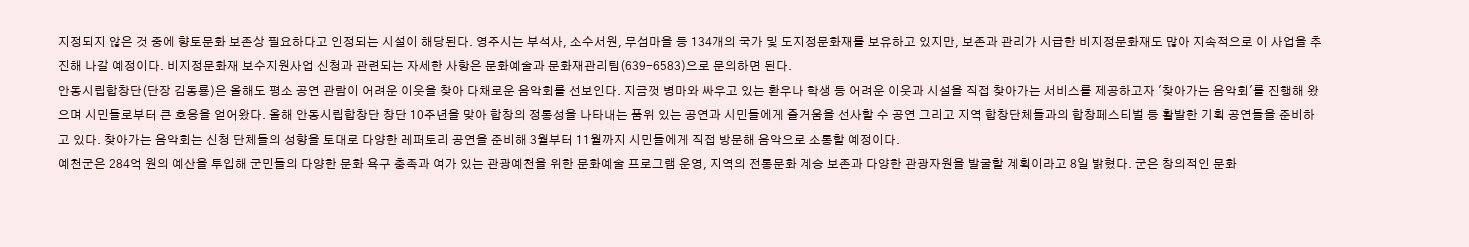지정되지 않은 것 중에 향토문화 보존상 필요하다고 인정되는 시설이 해당된다. 영주시는 부석사, 소수서원, 무섬마을 등 134개의 국가 및 도지정문화재를 보유하고 있지만, 보존과 관리가 시급한 비지정문화재도 많아 지속적으로 이 사업을 추진해 나갈 예정이다. 비지정문화재 보수지원사업 신청과 관련되는 자세한 사항은 문화예술과 문화재관리팀(639-6583)으로 문의하면 된다.
안동시립합창단(단장 김동룡)은 올해도 평소 공연 관람이 어려운 이웃을 찾아 다채로운 음악회를 선보인다. 지금껏 병마와 싸우고 있는 환우나 학생 등 어려운 이웃과 시설을 직접 찾아가는 서비스를 제공하고자 '찾아가는 음악회'를 진행해 왔으며 시민들로부터 큰 호응을 얻어왔다. 올해 안동시립합창단 창단 10주년을 맞아 합창의 정통성을 나타내는 품위 있는 공연과 시민들에게 즐거움을 선사할 수 공연 그리고 지역 합창단체들과의 합창페스티벌 등 활발한 기획 공연들을 준비하고 있다. 찾아가는 음악회는 신청 단체들의 성향을 토대로 다양한 레퍼토리 공연을 준비해 3월부터 11월까지 시민들에게 직접 방문해 음악으로 소통할 예정이다.
예천군은 284억 원의 예산을 투입해 군민들의 다양한 문화 욕구 충족과 여가 있는 관광예천을 위한 문화예술 프로그램 운영, 지역의 전통문화 계승 보존과 다양한 관광자원을 발굴할 계획이라고 8일 밝혔다. 군은 창의적인 문화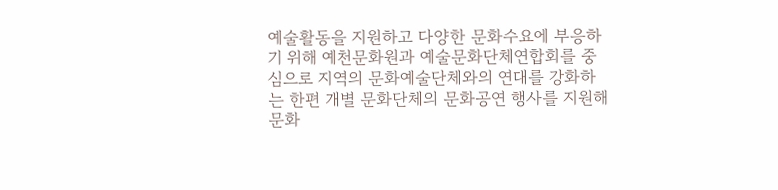예술활동을 지원하고 다양한 문화수요에 부응하기 위해 예천문화원과 예술문화단체연합회를 중심으로 지역의 문화예술단체와의 연대를 강화하는 한편 개별 문화단체의 문화공연 행사를 지원해 문화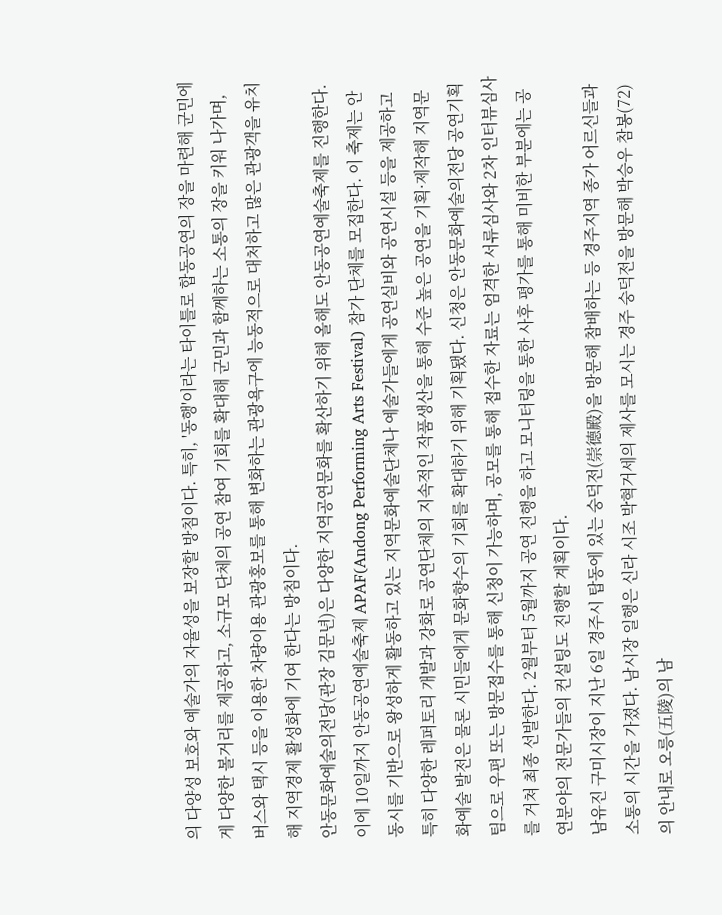의 다양성 보호와 예술가의 자율성을 보장할 방침이다. 특히, '동행'이라는 타이틀로 합동공연의 장을 마련해 군민에게 다양한 볼거리를 제공하고, 소규모 단체의 공연 참여 기회를 확대해 군민과 함께하는 소통의 장을 키워 나가며, 버스와 택시 등을 이용한 차량이용 관광홍보를 통해 변화하는 관광욕구에 능동적으로 대처하고 많은 관광객을 유치해 지역경제 활성화에 기여 한다는 방침이다.
안동문화예술의전당(관장 김문년)은 다양한 지역공연문화를 확산하기 위해 올해도 안동공연예술축제를 진행한다. 이에 10일까지 안동공연예술축제 APAF(Andong Performing Arts Festival) 참가 단체를 모집한다. 이 축제는 안동시를 기반으로 왕성하게 활동하고 있는 지역문화예술단체나 예술가들에게 공연실비와 공연시설 등을 제공하고 특히 다양한 레퍼토리 개발과 강화로 공연단체의 지속적인 작품생산을 통해 수준 높은 공연을 기획·제작해 지역문화예술 발전은 물론 시민들에게 문화향수의 기회를 확대하기 위해 기획됐다. 신청은 안동문화예술의전당 공연기획팀으로 우편 또는 방문접수를 통해 신청이 가능하며, 공모를 통해 접수한 자료는 엄격한 서류심사와 2차 인터뷰심사를 거쳐 최종 선발한다. 2월부터 5월까지 공연 진행을 하고 모니터링을 통한 사후 평가를 통해 미비한 부분에는 공연분야의 전문가들의 컨설팅도 진행할 계획이다.
남유진 구미시장이 지난 6일 경주시 탑동에 있는 숭덕전(崇德殿)을 방문해 참배하는 등 경주지역 종가 어르신들과 소통의 시간을 가졌다. 남시장 일행은 신라 시조 박혁거세의 제사를 모시는 경주 숭덕전을 방문해 박승우 참봉(72)의 안내로 오릉(五陵)의 남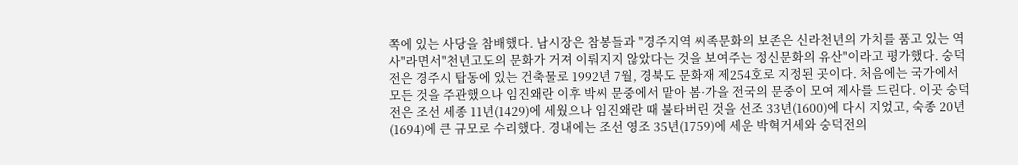쪽에 있는 사당을 참배했다. 남시장은 참봉들과 "경주지역 씨족문화의 보존은 신라천년의 가치를 품고 있는 역사"라면서"천년고도의 문화가 거져 이뤄지지 않았다는 것을 보여주는 정신문화의 유산"이라고 평가했다. 숭덕전은 경주시 탑동에 있는 건축물로 1992년 7월, 경북도 문화재 제254호로 지정된 곳이다. 처음에는 국가에서 모든 것을 주관했으나 임진왜란 이후 박씨 문중에서 맡아 봄·가을 전국의 문중이 모여 제사를 드린다. 이곳 숭덕전은 조선 세종 11년(1429)에 세웠으나 임진왜란 때 불타버린 것을 선조 33년(1600)에 다시 지었고, 숙종 20년(1694)에 큰 규모로 수리했다. 경내에는 조선 영조 35년(1759)에 세운 박혁거세와 숭덕전의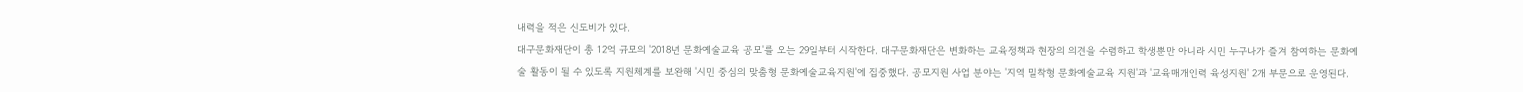내력을 적은 신도비가 있다.
대구문화재단이 총 12억 규모의 '2018년 문화예술교육 공모'를 오는 29일부터 시작한다. 대구문화재단은 변화하는 교육정책과 현장의 의견을 수렴하고 학생뿐만 아니라 시민 누구나가 즐겨 참여하는 문화예술 활동이 될 수 있도록 지원체계를 보완해 '시민 중심의 맞춤형 문화예술교육지원'에 집중했다. 공모지원 사업 분야는 '지역 밀착형 문화예술교육 지원'과 '교육매개인력 육성지원' 2개 부문으로 운영된다.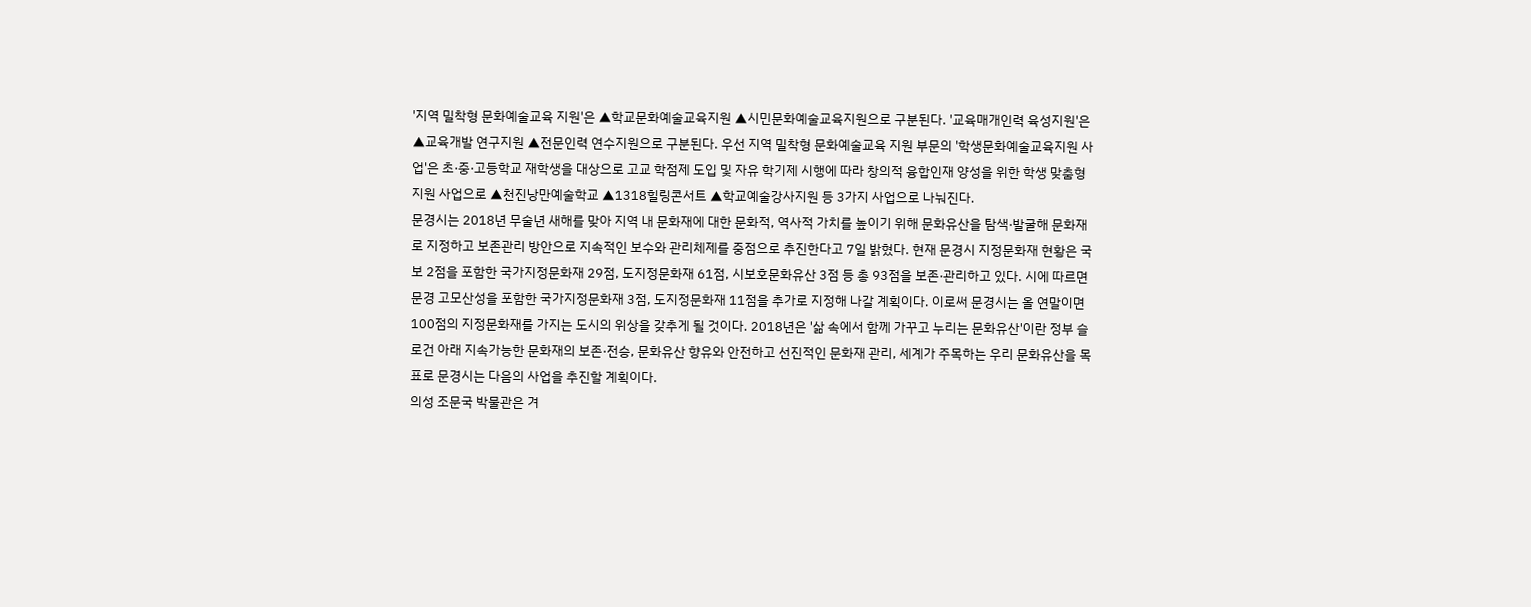'지역 밀착형 문화예술교육 지원'은 ▲학교문화예술교육지원 ▲시민문화예술교육지원으로 구분된다. '교육매개인력 육성지원'은 ▲교육개발 연구지원 ▲전문인력 연수지원으로 구분된다. 우선 지역 밀착형 문화예술교육 지원 부문의 '학생문화예술교육지원 사업'은 초·중·고등학교 재학생을 대상으로 고교 학점제 도입 및 자유 학기제 시행에 따라 창의적 융합인재 양성을 위한 학생 맞춤형 지원 사업으로 ▲천진낭만예술학교 ▲1318힐링콘서트 ▲학교예술강사지원 등 3가지 사업으로 나눠진다.
문경시는 2018년 무술년 새해를 맞아 지역 내 문화재에 대한 문화적, 역사적 가치를 높이기 위해 문화유산을 탐색·발굴해 문화재로 지정하고 보존관리 방안으로 지속적인 보수와 관리체제를 중점으로 추진한다고 7일 밝혔다. 현재 문경시 지정문화재 현황은 국보 2점을 포함한 국가지정문화재 29점, 도지정문화재 61점, 시보호문화유산 3점 등 총 93점을 보존·관리하고 있다. 시에 따르면 문경 고모산성을 포함한 국가지정문화재 3점, 도지정문화재 11점을 추가로 지정해 나갈 계획이다. 이로써 문경시는 올 연말이면 100점의 지정문화재를 가지는 도시의 위상을 갖추게 될 것이다. 2018년은 '삶 속에서 함께 가꾸고 누리는 문화유산'이란 정부 슬로건 아래 지속가능한 문화재의 보존·전승, 문화유산 향유와 안전하고 선진적인 문화재 관리, 세계가 주목하는 우리 문화유산을 목표로 문경시는 다음의 사업을 추진할 계획이다.
의성 조문국 박물관은 겨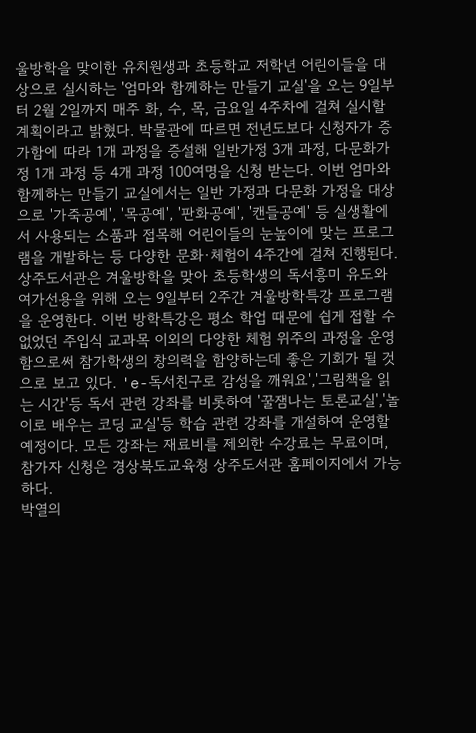울방학을 맞이한 유치원생과 초등학교 저학년 어린이들을 대상으로 실시하는 '엄마와 함께하는 만들기 교실'을 오는 9일부터 2월 2일까지 매주 화, 수, 목, 금요일 4주차에 걸쳐 실시할 계획이라고 밝혔다. 박물관에 따르면 전년도보다 신청자가 증가함에 따라 1개 과정을 증설해 일반가정 3개 과정, 다문화가정 1개 과정 등 4개 과정 100여명을 신청 받는다. 이번 엄마와 함께하는 만들기 교실에서는 일반 가정과 다문화 가정을 대상으로 '가죽공예', '목공예', '판화공예', '캔들공예' 등 실생활에서 사용되는 소품과 접목해 어린이들의 눈높이에 맞는 프로그램을 개발하는 등 다양한 문화·체험이 4주간에 걸쳐 진행된다.
상주도서관은 겨울방학을 맞아 초등학생의 독서흥미 유도와 여가선용을 위해 오는 9일부터 2주간 겨울방학특강 프로그램을 운영한다. 이번 방학특강은 평소 학업 때문에 쉽게 접할 수 없었던 주입식 교과목 이외의 다양한 체험 위주의 과정을 운영함으로써 참가학생의 창의력을 함양하는데 좋은 기회가 될 것으로 보고 있다. 'e-독서친구로 감성을 깨워요','그림책을 읽는 시간'등 독서 관련 강좌를 비롯하여 '꿀잼나는 토론교실','놀이로 배우는 코딩 교실'등 학습 관련 강좌를 개설하여 운영할 예정이다. 모든 강좌는 재료비를 제외한 수강료는 무료이며, 참가자 신청은 경상북도교육청 상주도서관 홈페이지에서 가능하다.
박열의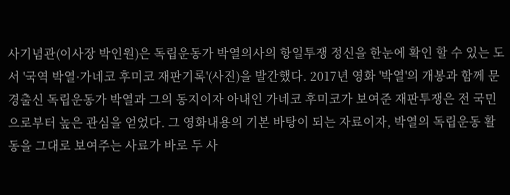사기념관(이사장 박인원)은 독립운동가 박열의사의 항일투쟁 정신을 한눈에 확인 할 수 있는 도서 '국역 박열·가네코 후미코 재판기록'(사진)을 발간했다. 2017년 영화 '박열'의 개봉과 함께 문경출신 독립운동가 박열과 그의 동지이자 아내인 가네코 후미코가 보여준 재판투쟁은 전 국민으로부터 높은 관심을 얻었다. 그 영화내용의 기본 바탕이 되는 자료이자, 박열의 독립운동 활동을 그대로 보여주는 사료가 바로 두 사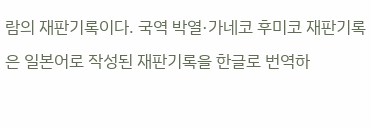람의 재판기록이다. 국역 박열·가네코 후미코 재판기록은 일본어로 작성된 재판기록을 한글로 번역하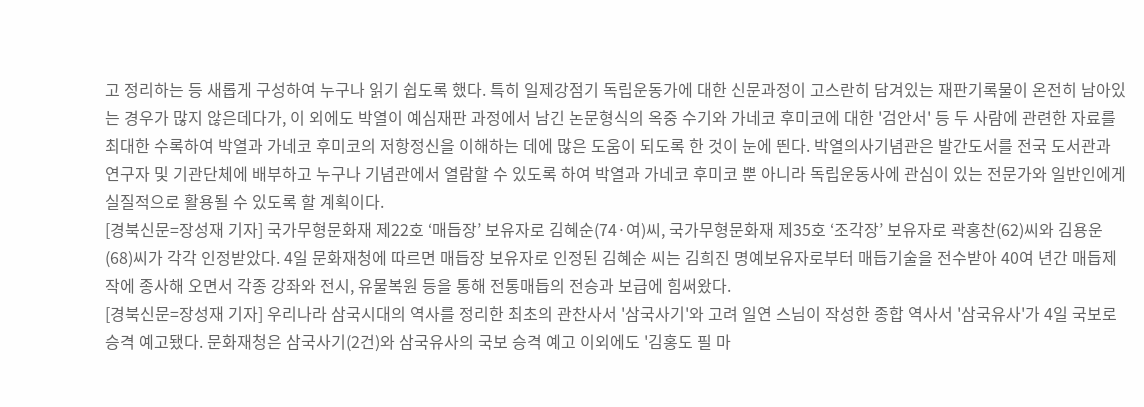고 정리하는 등 새롭게 구성하여 누구나 읽기 쉽도록 했다. 특히 일제강점기 독립운동가에 대한 신문과정이 고스란히 담겨있는 재판기록물이 온전히 남아있는 경우가 많지 않은데다가, 이 외에도 박열이 예심재판 과정에서 남긴 논문형식의 옥중 수기와 가네코 후미코에 대한 '검안서' 등 두 사람에 관련한 자료를 최대한 수록하여 박열과 가네코 후미코의 저항정신을 이해하는 데에 많은 도움이 되도록 한 것이 눈에 띈다. 박열의사기념관은 발간도서를 전국 도서관과 연구자 및 기관단체에 배부하고 누구나 기념관에서 열람할 수 있도록 하여 박열과 가네코 후미코 뿐 아니라 독립운동사에 관심이 있는 전문가와 일반인에게 실질적으로 활용될 수 있도록 할 계획이다.
[경북신문=장성재 기자] 국가무형문화재 제22호 ‘매듭장’ 보유자로 김혜순(74·여)씨, 국가무형문화재 제35호 ‘조각장’ 보유자로 곽홍찬(62)씨와 김용운(68)씨가 각각 인정받았다. 4일 문화재청에 따르면 매듭장 보유자로 인정된 김혜순 씨는 김희진 명예보유자로부터 매듭기술을 전수받아 40여 년간 매듭제작에 종사해 오면서 각종 강좌와 전시, 유물복원 등을 통해 전통매듭의 전승과 보급에 힘써왔다.
[경북신문=장성재 기자] 우리나라 삼국시대의 역사를 정리한 최초의 관찬사서 '삼국사기'와 고려 일연 스님이 작성한 종합 역사서 '삼국유사'가 4일 국보로 승격 예고됐다. 문화재청은 삼국사기(2건)와 삼국유사의 국보 승격 예고 이외에도 '김홍도 필 마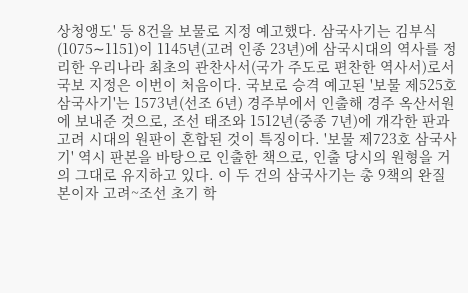상청앵도' 등 8건을 보물로 지정 예고했다. 삼국사기는 김부식(1075∼1151)이 1145년(고려 인종 23년)에 삼국시대의 역사를 정리한 우리나라 최초의 관찬사서(국가 주도로 편찬한 역사서)로서 국보 지정은 이번이 처음이다. 국보로 승격 예고된 '보물 제525호 삼국사기'는 1573년(선조 6년) 경주부에서 인출해 경주 옥산서원에 보내준 것으로, 조선 태조와 1512년(중종 7년)에 개각한 판과 고려 시대의 원판이 혼합된 것이 특징이다. '보물 제723호 삼국사기' 역시 판본을 바탕으로 인출한 책으로, 인출 당시의 원형을 거의 그대로 유지하고 있다. 이 두 건의 삼국사기는 총 9책의 완질본이자 고려~조선 초기 학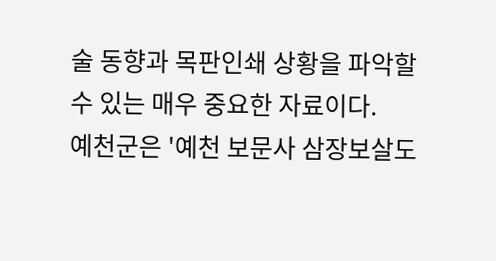술 동향과 목판인쇄 상황을 파악할 수 있는 매우 중요한 자료이다.
예천군은 '예천 보문사 삼장보살도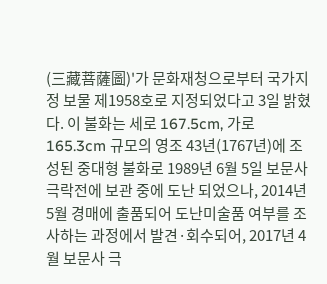(三藏菩薩圖)'가 문화재청으로부터 국가지정 보물 제1958호로 지정되었다고 3일 밝혔다. 이 불화는 세로 167.5cm, 가로 165.3cm 규모의 영조 43년(1767년)에 조성된 중대형 불화로 1989년 6월 5일 보문사 극락전에 보관 중에 도난 되었으나, 2014년 5월 경매에 출품되어 도난미술품 여부를 조사하는 과정에서 발견·회수되어, 2017년 4월 보문사 극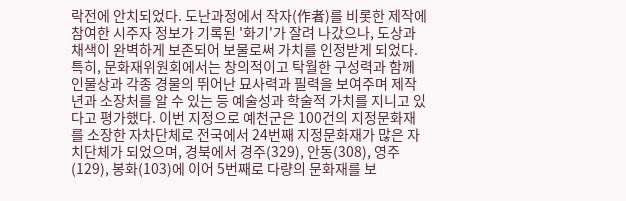락전에 안치되었다. 도난과정에서 작자(作者)를 비롯한 제작에 참여한 시주자 정보가 기록된 '화기'가 잘려 나갔으나, 도상과 채색이 완벽하게 보존되어 보물로써 가치를 인정받게 되었다. 특히, 문화재위원회에서는 창의적이고 탁월한 구성력과 함께 인물상과 각종 경물의 뛰어난 묘사력과 필력을 보여주며 제작년과 소장처를 알 수 있는 등 예술성과 학술적 가치를 지니고 있다고 평가했다. 이번 지정으로 예천군은 100건의 지정문화재를 소장한 자차단체로 전국에서 24번째 지정문화재가 많은 자치단체가 되었으며, 경북에서 경주(329), 안동(308), 영주(129), 봉화(103)에 이어 5번째로 다량의 문화재를 보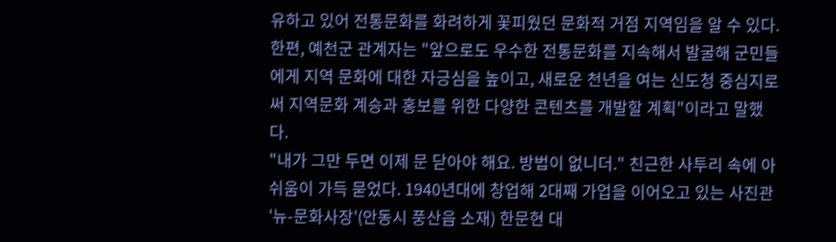유하고 있어 전통문화를 화려하게 꽃피웠던 문화적 거점 지역임을 알 수 있다. 한편, 예천군 관계자는 "앞으로도 우수한 전통문화를 지속해서 발굴해 군민들에게 지역 문화에 대한 자긍심을 높이고, 새로운 천년을 여는 신도청 중심지로써 지역문화 계승과 홍보를 위한 다양한 콘텐츠를 개발할 계획"이라고 말했다.
"내가 그만 두면 이제 문 닫아야 해요. 방법이 없니더." 친근한 사투리 속에 아쉬움이 가득 묻었다. 1940년대에 창업해 2대째 가업을 이어오고 있는 사진관 '뉴-문화사장'(안동시 풍산읍 소재) 한문현 대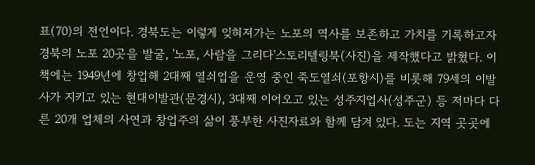표(70)의 전언이다. 경북도는 이렇게 잊혀져가는 노포의 역사를 보존하고 가치를 기록하고자 경북의 노포 20곳을 발굴, '노포, 사람을 그리다'스토리텔링북(사진)을 제작했다고 밝혔다. 이 책에는 1949년에 창업해 2대째 열쇠업을 운영 중인 죽도열쇠(포항시)를 비롯해 79세의 이발사가 지키고 있는 현대이발관(문경시), 3대째 이어오고 있는 성주지업사(성주군) 등 저마다 다른 20개 업체의 사연과 창업주의 삶이 풍부한 사진자료와 함께 담겨 있다. 도는 지역 곳곳에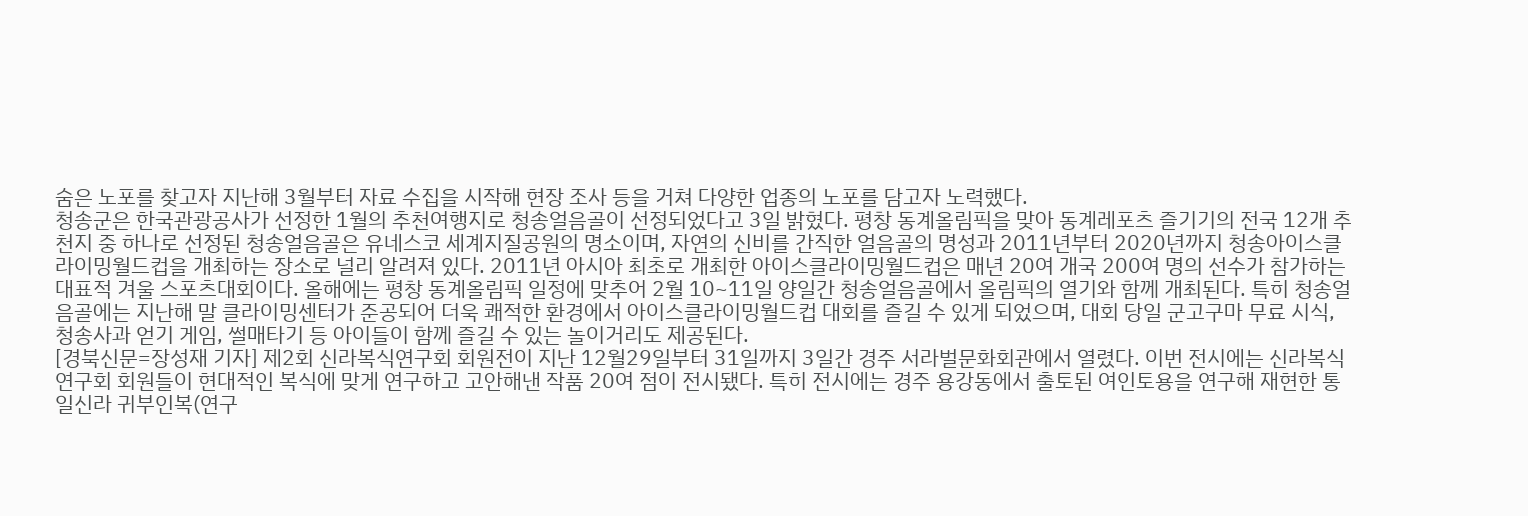숨은 노포를 찾고자 지난해 3월부터 자료 수집을 시작해 현장 조사 등을 거쳐 다양한 업종의 노포를 담고자 노력했다.
청송군은 한국관광공사가 선정한 1월의 추천여행지로 청송얼음골이 선정되었다고 3일 밝혔다. 평창 동계올림픽을 맞아 동계레포츠 즐기기의 전국 12개 추천지 중 하나로 선정된 청송얼음골은 유네스코 세계지질공원의 명소이며, 자연의 신비를 간직한 얼음골의 명성과 2011년부터 2020년까지 청송아이스클라이밍월드컵을 개최하는 장소로 널리 알려져 있다. 2011년 아시아 최초로 개최한 아이스클라이밍월드컵은 매년 20여 개국 200여 명의 선수가 참가하는 대표적 겨울 스포츠대회이다. 올해에는 평창 동계올림픽 일정에 맞추어 2월 10~11일 양일간 청송얼음골에서 올림픽의 열기와 함께 개최된다. 특히 청송얼음골에는 지난해 말 클라이밍센터가 준공되어 더욱 쾌적한 환경에서 아이스클라이밍월드컵 대회를 즐길 수 있게 되었으며, 대회 당일 군고구마 무료 시식, 청송사과 얻기 게임, 썰매타기 등 아이들이 함께 즐길 수 있는 놀이거리도 제공된다.
[경북신문=장성재 기자] 제2회 신라복식연구회 회원전이 지난 12월29일부터 31일까지 3일간 경주 서라벌문화회관에서 열렸다. 이번 전시에는 신라복식연구회 회원들이 현대적인 복식에 맞게 연구하고 고안해낸 작품 20여 점이 전시됐다. 특히 전시에는 경주 용강동에서 출토된 여인토용을 연구해 재현한 통일신라 귀부인복(연구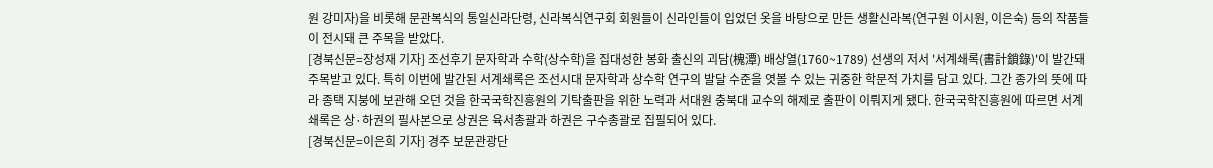원 강미자)을 비롯해 문관복식의 통일신라단령, 신라복식연구회 회원들이 신라인들이 입었던 옷을 바탕으로 만든 생활신라복(연구원 이시원, 이은숙) 등의 작품들이 전시돼 큰 주목을 받았다.
[경북신문=장성재 기자] 조선후기 문자학과 수학(상수학)을 집대성한 봉화 출신의 괴담(槐潭) 배상열(1760~1789) 선생의 저서 '서계쇄록(書計鎖錄)'이 발간돼 주목받고 있다. 특히 이번에 발간된 서계쇄록은 조선시대 문자학과 상수학 연구의 발달 수준을 엿볼 수 있는 귀중한 학문적 가치를 담고 있다. 그간 종가의 뜻에 따라 종택 지붕에 보관해 오던 것을 한국국학진흥원의 기탁출판을 위한 노력과 서대원 충북대 교수의 해제로 출판이 이뤄지게 됐다. 한국국학진흥원에 따르면 서계쇄록은 상·하권의 필사본으로 상권은 육서총괄과 하권은 구수총괄로 집필되어 있다.
[경북신문=이은희 기자] 경주 보문관광단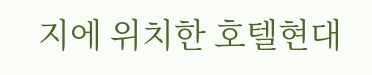지에 위치한 호텔현대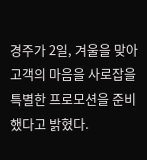경주가 2일, 겨울을 맞아 고객의 마음을 사로잡을 특별한 프로모션을 준비했다고 밝혔다.